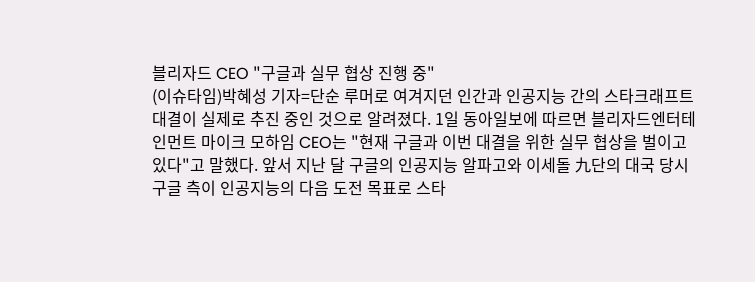블리자드 CEO "구글과 실무 협상 진행 중"
(이슈타임)박혜성 기자=단순 루머로 여겨지던 인간과 인공지능 간의 스타크래프트 대결이 실제로 추진 중인 것으로 알려졌다. 1일 동아일보에 따르면 블리자드엔터테인먼트 마이크 모하임 CEO는 "현재 구글과 이번 대결을 위한 실무 협상을 벌이고 있다"고 말했다. 앞서 지난 달 구글의 인공지능 알파고와 이세돌 九단의 대국 당시 구글 측이 인공지능의 다음 도전 목표로 스타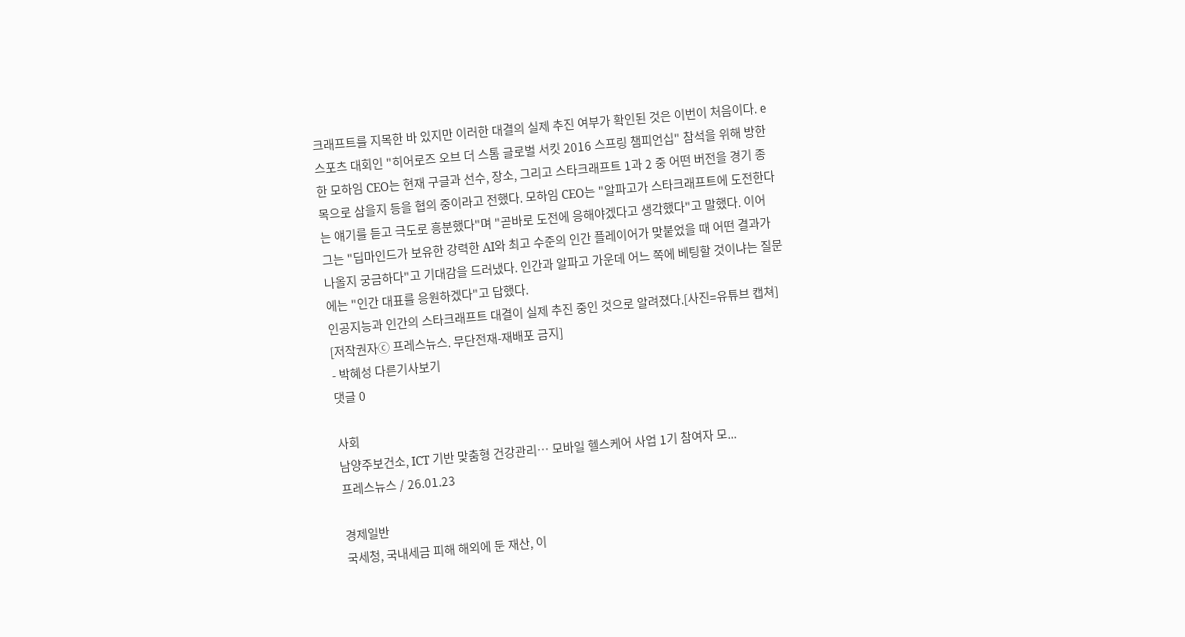크래프트를 지목한 바 있지만 이러한 대결의 실제 추진 여부가 확인된 것은 이번이 처음이다. e스포츠 대회인 "히어로즈 오브 더 스톰 글로벌 서킷 2016 스프링 챔피언십" 참석을 위해 방한한 모하임 CEO는 현재 구글과 선수, 장소, 그리고 스타크래프트 1과 2 중 어떤 버전을 경기 종목으로 삼을지 등을 협의 중이라고 전했다. 모하임 CEO는 "알파고가 스타크래프트에 도전한다는 얘기를 듣고 극도로 흥분했다"며 "곧바로 도전에 응해야겠다고 생각했다"고 말했다. 이어 그는 "딥마인드가 보유한 강력한 AI와 최고 수준의 인간 플레이어가 맞붙었을 때 어떤 결과가 나올지 궁금하다"고 기대감을 드러냈다. 인간과 알파고 가운데 어느 쪽에 베팅할 것이냐는 질문에는 "인간 대표를 응원하겠다"고 답했다.
인공지능과 인간의 스타크래프트 대결이 실제 추진 중인 것으로 알려졌다.[사진=유튜브 캡쳐]
[저작권자ⓒ 프레스뉴스. 무단전재-재배포 금지]
- 박혜성 다른기사보기
댓글 0

사회
남양주보건소, ICT 기반 맞춤형 건강관리… 모바일 헬스케어 사업 1기 참여자 모...
프레스뉴스 / 26.01.23

경제일반
국세청, 국내세금 피해 해외에 둔 재산, 이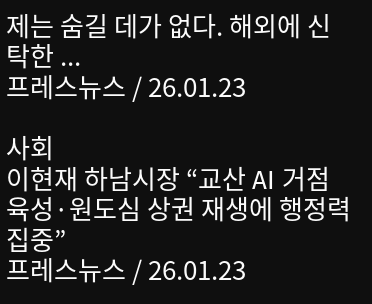제는 숨길 데가 없다. 해외에 신탁한 ...
프레스뉴스 / 26.01.23

사회
이현재 하남시장 “교산 AI 거점 육성·원도심 상권 재생에 행정력 집중”
프레스뉴스 / 26.01.23